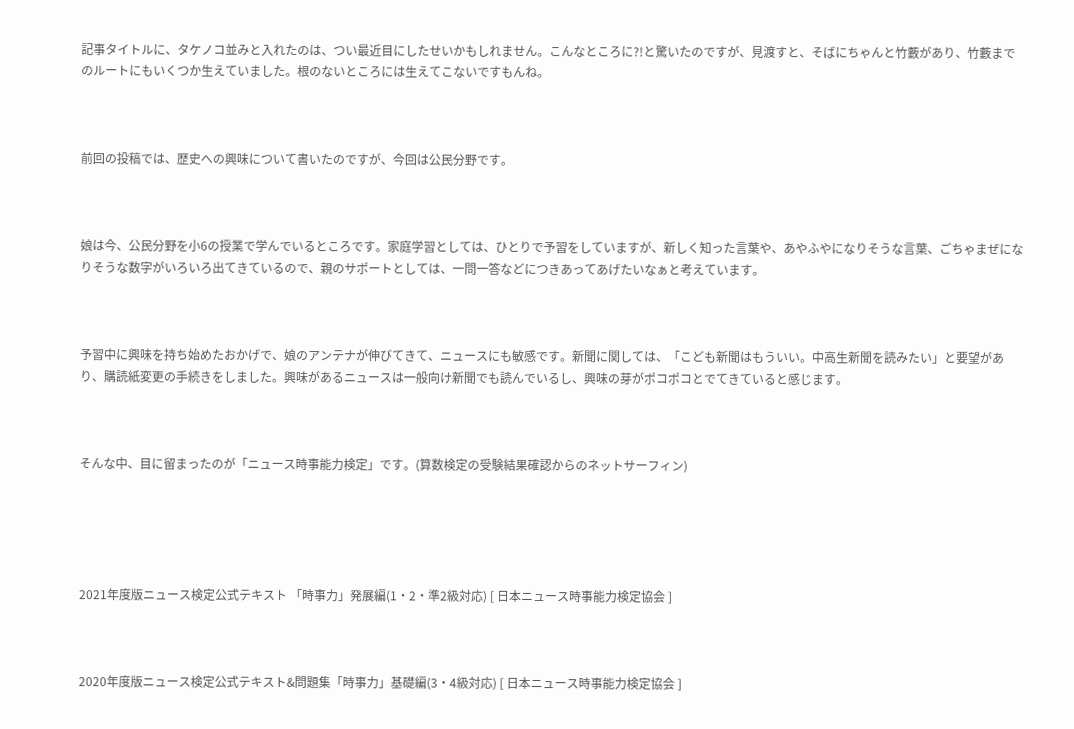記事タイトルに、タケノコ並みと入れたのは、つい最近目にしたせいかもしれません。こんなところに?!と驚いたのですが、見渡すと、そばにちゃんと竹藪があり、竹藪までのルートにもいくつか生えていました。根のないところには生えてこないですもんね。



前回の投稿では、歴史への興味について書いたのですが、今回は公民分野です。



娘は今、公民分野を小6の授業で学んでいるところです。家庭学習としては、ひとりで予習をしていますが、新しく知った言葉や、あやふやになりそうな言葉、ごちゃまぜになりそうな数字がいろいろ出てきているので、親のサポートとしては、一問一答などにつきあってあげたいなぁと考えています。



予習中に興味を持ち始めたおかげで、娘のアンテナが伸びてきて、ニュースにも敏感です。新聞に関しては、「こども新聞はもういい。中高生新聞を読みたい」と要望があり、購読紙変更の手続きをしました。興味があるニュースは一般向け新聞でも読んでいるし、興味の芽がポコポコとでてきていると感じます。



そんな中、目に留まったのが「ニュース時事能力検定」です。(算数検定の受験結果確認からのネットサーフィン)





2021年度版ニュース検定公式テキスト 「時事力」発展編(1・2・準2級対応) [ 日本ニュース時事能力検定協会 ]



2020年度版ニュース検定公式テキスト&問題集「時事力」基礎編(3・4級対応) [ 日本ニュース時事能力検定協会 ]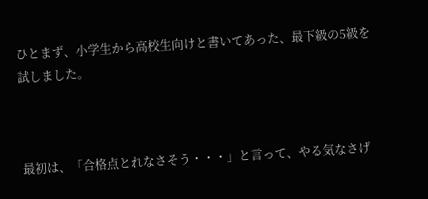ひとまず、小学生から高校生向けと書いてあった、最下級の5級を試しました。



最初は、「合格点とれなさそう・・・」と言って、やる気なさげ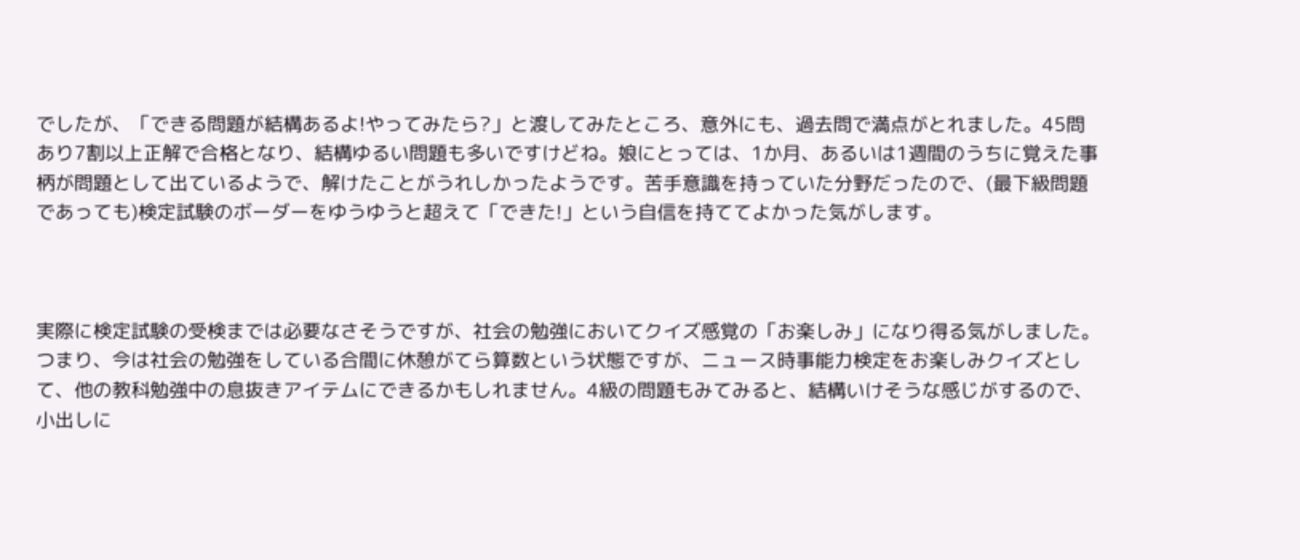でしたが、「できる問題が結構あるよ!やってみたら?」と渡してみたところ、意外にも、過去問で満点がとれました。45問あり7割以上正解で合格となり、結構ゆるい問題も多いですけどね。娘にとっては、1か月、あるいは1週間のうちに覚えた事柄が問題として出ているようで、解けたことがうれしかったようです。苦手意識を持っていた分野だったので、(最下級問題であっても)検定試験のボーダーをゆうゆうと超えて「できた!」という自信を持ててよかった気がします。



実際に検定試験の受検までは必要なさそうですが、社会の勉強においてクイズ感覚の「お楽しみ」になり得る気がしました。つまり、今は社会の勉強をしている合間に休憩がてら算数という状態ですが、ニュース時事能力検定をお楽しみクイズとして、他の教科勉強中の息抜きアイテムにできるかもしれません。4級の問題もみてみると、結構いけそうな感じがするので、小出しに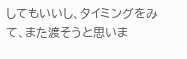してもいいし、タイミングをみて、また渡そうと思いま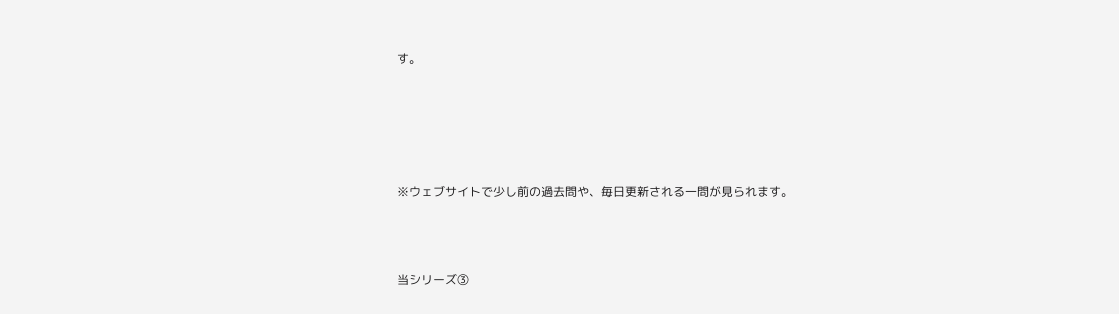す。





※ウェブサイトで少し前の過去問や、毎日更新される一問が見られます。



当シリーズ③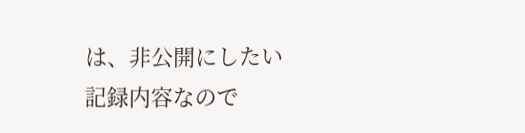は、非公開にしたい記録内容なので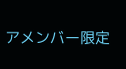アメンバー限定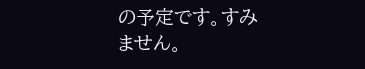の予定です。すみません。